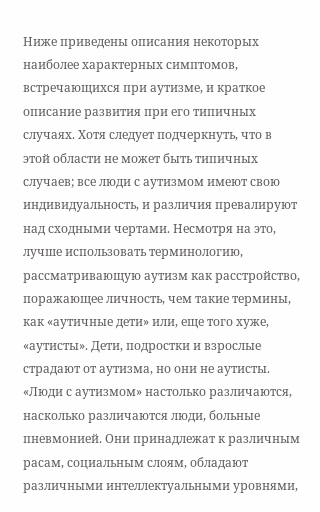Ниже приведены описания некоторых наиболее характерных симптомов, встречающихся при аутизме, и краткое описание развития при его типичных случаях. Хотя следует подчеркнуть, что в этой области не может быть типичных случаев; все люди с аутизмом имеют свою индивидуальность, и различия превалируют над сходными чертами. Несмотря на это, лучше использовать терминологию, рассматривающую аутизм как расстройство, поражающее личность, чем такие термины, как «аутичные дети» или, еще того хуже, «аутисты». Дети, подростки и взрослые страдают от аутизма, но они не аутисты. «Люди с аутизмом» настолько различаются, насколько различаются люди, больные пневмонией. Они принадлежат к различным расам, социальным слоям, обладают различными интеллектуальными уровнями,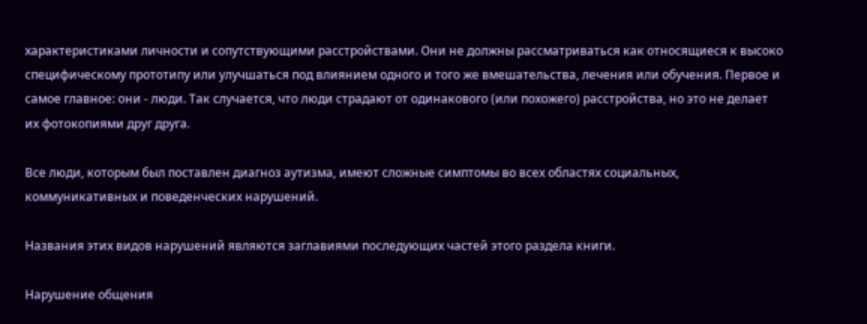характеристиками личности и сопутствующими расстройствами. Они не должны рассматриваться как относящиеся к высоко специфическому прототипу или улучшаться под влиянием одного и того же вмешательства, лечения или обучения. Первое и самое главное: они - люди. Так случается, что люди страдают от одинакового (или похожего) расстройства, но это не делает их фотокопиями друг друга.

Все люди, которым был поставлен диагноз аутизма, имеют сложные симптомы во всех областях социальных, коммуникативных и поведенческих нарушений.

Названия этих видов нарушений являются заглавиями последующих частей этого раздела книги.

Нарушение общения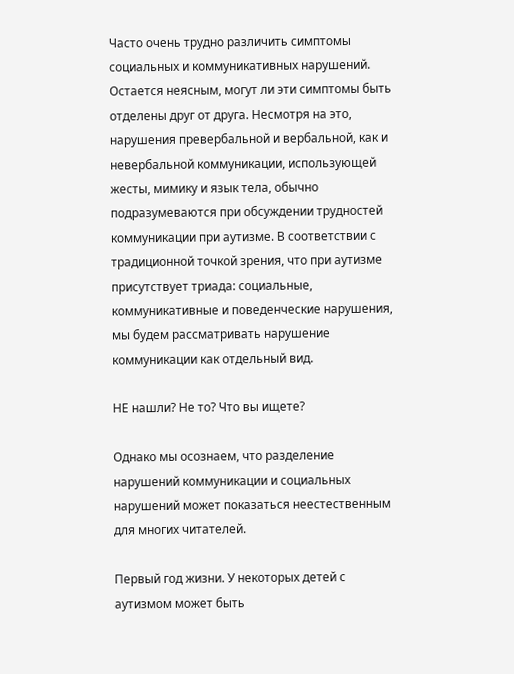Часто очень трудно различить симптомы социальных и коммуникативных нарушений. Остается неясным, могут ли эти симптомы быть отделены друг от друга. Несмотря на это, нарушения превербальной и вербальной, как и невербальной коммуникации, использующей жесты, мимику и язык тела, обычно подразумеваются при обсуждении трудностей коммуникации при аутизме. В соответствии с традиционной точкой зрения, что при аутизме присутствует триада: социальные, коммуникативные и поведенческие нарушения, мы будем рассматривать нарушение коммуникации как отдельный вид.

НЕ нашли? Не то? Что вы ищете?

Однако мы осознаем, что разделение нарушений коммуникации и социальных нарушений может показаться неестественным для многих читателей.

Первый год жизни. У некоторых детей с аутизмом может быть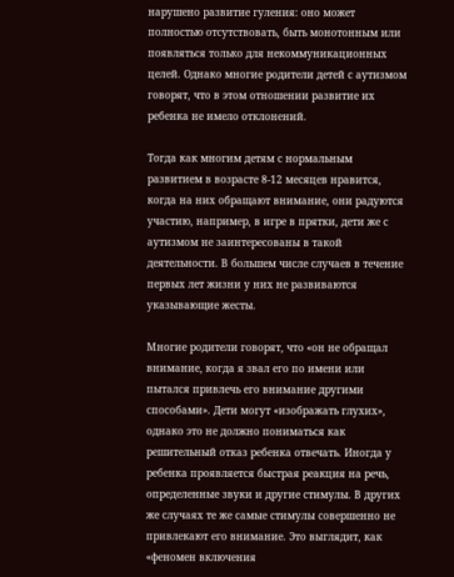нарушено развитие гуления: оно может полностью отсутствовать, быть монотонным или появляться только для некоммуникационных целей. Однако многие родители детей с аутизмом говорят, что в этом отношении развитие их ребенка не имело отклонений.

Тогда как многим детям с нормальным развитием в возрасте 8-12 месяцев нравится, когда на них обращают внимание, они радуются участию, например, в игре в прятки, дети же с аутизмом не заинтересованы в такой деятельности. В большем числе случаев в течение первых лет жизни у них не развиваются указывающие жесты.

Многие родители говорят, что «он не обращал внимание, когда я звал его по имени или пытался привлечь его внимание другими способами». Дети могут «изображать глухих», однако это не должно пониматься как решительный отказ ребенка отвечать. Иногда у ребенка проявляется быстрая реакция на речь, определенные звуки и другие стимулы. В других же случаях те же самые стимулы совершенно не привлекают его внимание. Это выглядит, как «феномен включения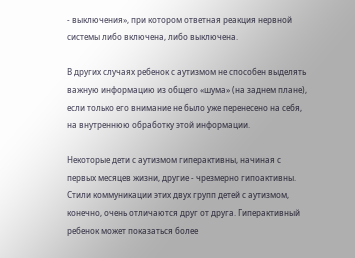- выключения», при котором ответная реакция нервной системы либо включена, либо выключена.

В других случаях ребенок с аутизмом не способен выделять важную информацию из общего «шума» (на заднем плане), если только его внимание не было уже перенесено на себя, на внутреннюю обработку этой информации.

Некоторые дети с аутизмом гиперактивны, начиная с первых месяцев жизни, другие - чрезмерно гипоактивны. Стили коммуникации этих двух групп детей с аутизмом, конечно, очень отличаются друг от друга. Гиперактивный ребенок может показаться более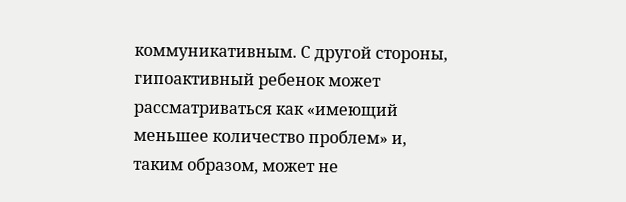коммуникативным. С другой стороны, гипоактивный ребенок может рассматриваться как «имеющий меньшее количество проблем» и, таким образом, может не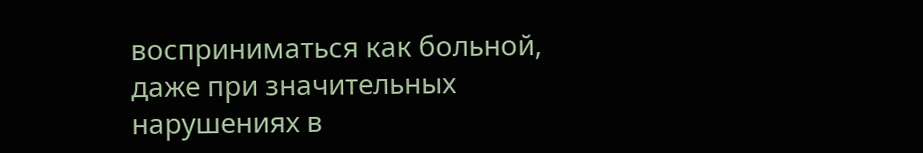восприниматься как больной, даже при значительных нарушениях в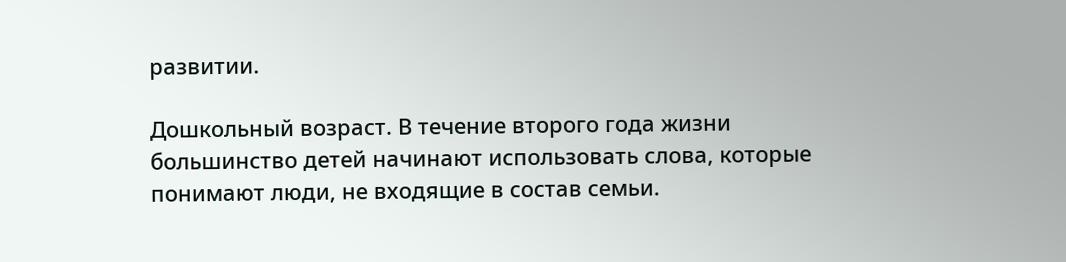развитии.

Дошкольный возраст. В течение второго года жизни большинство детей начинают использовать слова, которые понимают люди, не входящие в состав семьи.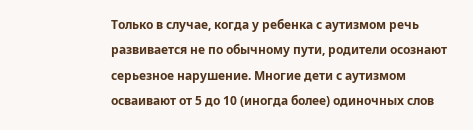Только в случае, когда у ребенка с аутизмом речь развивается не по обычному пути, родители осознают серьезное нарушение. Многие дети с аутизмом осваивают от 5 до 10 (иногда более) одиночных слов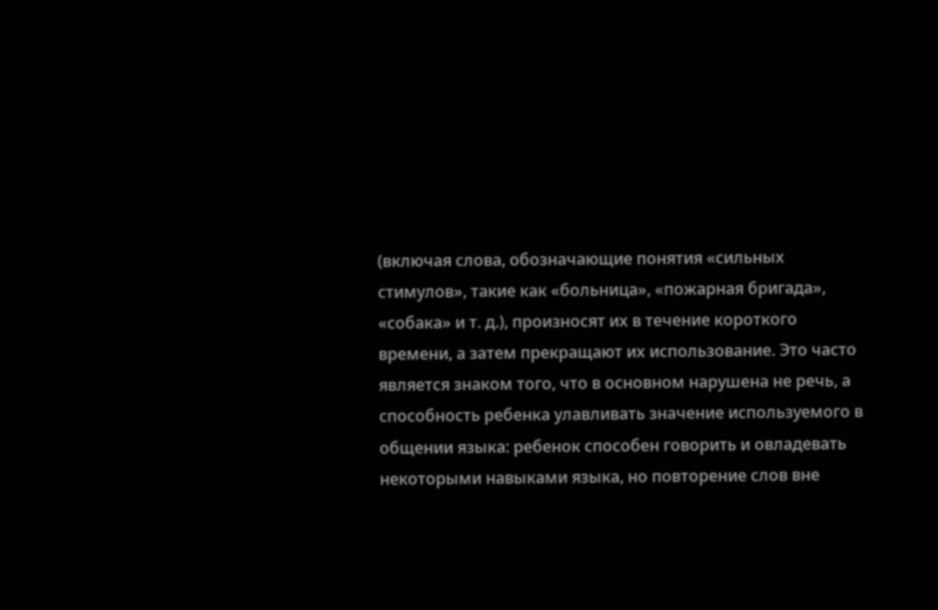(включая слова, обозначающие понятия «сильных стимулов», такие как «больница», «пожарная бригада», «собака» и т. д.), произносят их в течение короткого времени, а затем прекращают их использование. Это часто является знаком того, что в основном нарушена не речь, а способность ребенка улавливать значение используемого в общении языка: ребенок способен говорить и овладевать некоторыми навыками языка, но повторение слов вне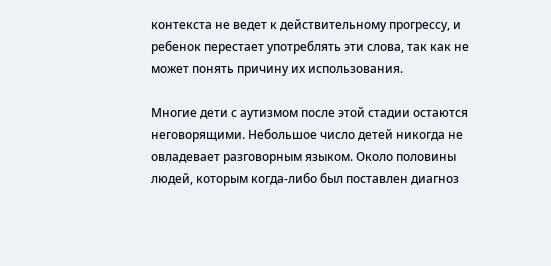контекста не ведет к действительному прогрессу, и ребенок перестает употреблять эти слова, так как не может понять причину их использования.

Многие дети с аутизмом после этой стадии остаются неговорящими. Небольшое число детей никогда не овладевает разговорным языком. Около половины людей, которым когда-либо был поставлен диагноз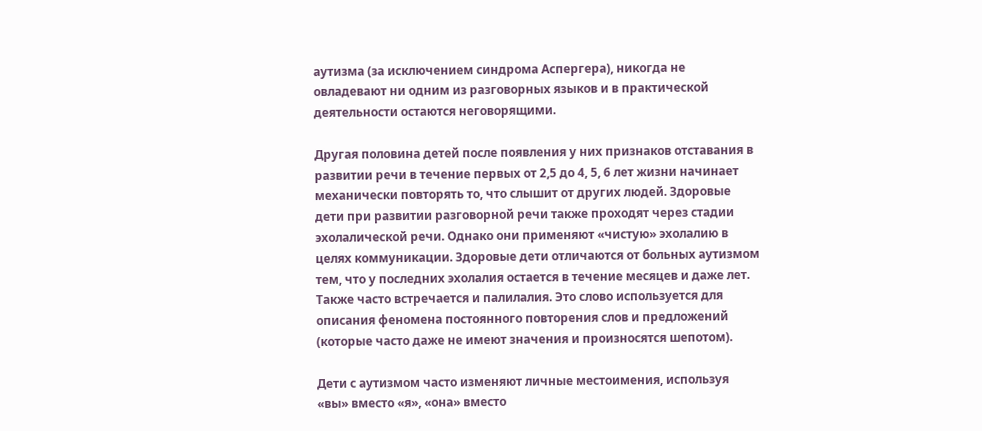аутизма (за исключением синдрома Аспергера), никогда не овладевают ни одним из разговорных языков и в практической деятельности остаются неговорящими.

Другая половина детей после появления у них признаков отставания в развитии речи в течение первых от 2,5 до 4, 5, 6 лет жизни начинает механически повторять то, что слышит от других людей. Здоровые дети при развитии разговорной речи также проходят через стадии эхолалической речи. Однако они применяют «чистую» эхолалию в целях коммуникации. Здоровые дети отличаются от больных аутизмом тем, что у последних эхолалия остается в течение месяцев и даже лет. Также часто встречается и палилалия. Это слово используется для описания феномена постоянного повторения слов и предложений (которые часто даже не имеют значения и произносятся шепотом).

Дети с аутизмом часто изменяют личные местоимения, используя «вы» вместо «я», «она» вместо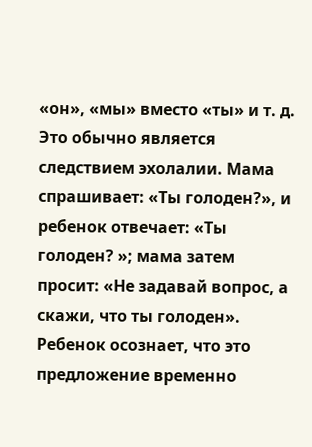«он», «мы» вместо «ты» и т. д. Это обычно является следствием эхолалии. Мама спрашивает: «Ты голоден?», и ребенок отвечает: «Ты голоден? »; мама затем просит: «Не задавай вопрос, а скажи, что ты голоден». Ребенок осознает, что это предложение временно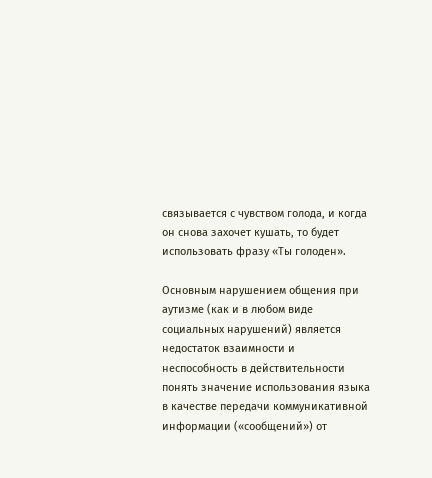связывается с чувством голода, и когда он снова захочет кушать, то будет использовать фразу «Ты голоден».

Основным нарушением общения при аутизме (как и в любом виде социальных нарушений) является недостаток взаимности и неспособность в действительности понять значение использования языка в качестве передачи коммуникативной информации («сообщений») от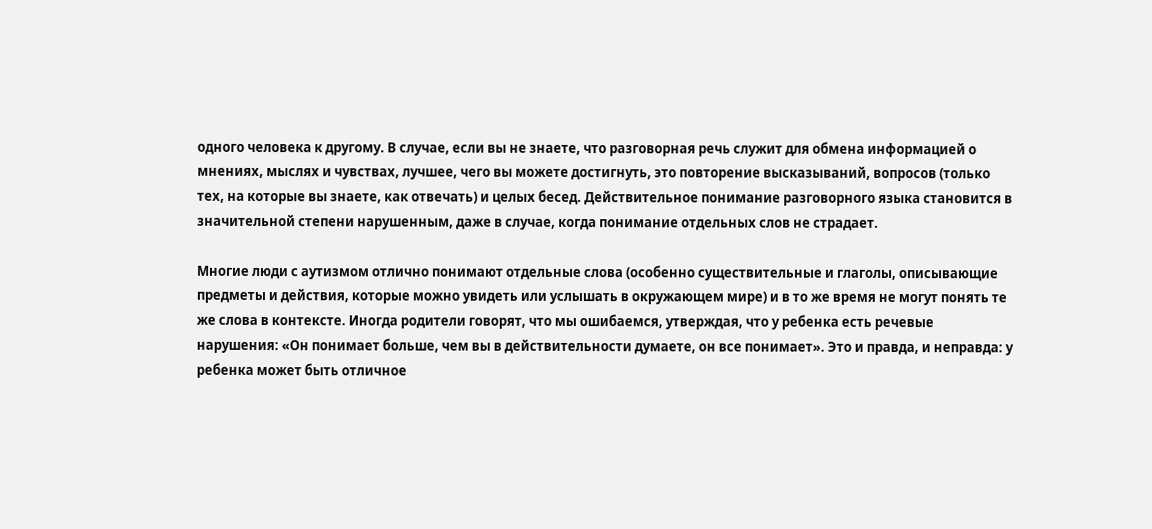одного человека к другому. В случае, если вы не знаете, что разговорная речь служит для обмена информацией о мнениях, мыслях и чувствах, лучшее, чего вы можете достигнуть, это повторение высказываний, вопросов (только тех, на которые вы знаете, как отвечать) и целых бесед. Действительное понимание разговорного языка становится в значительной степени нарушенным, даже в случае, когда понимание отдельных слов не страдает.

Многие люди с аутизмом отлично понимают отдельные слова (особенно существительные и глаголы, описывающие предметы и действия, которые можно увидеть или услышать в окружающем мире) и в то же время не могут понять те же слова в контексте. Иногда родители говорят, что мы ошибаемся, утверждая, что у ребенка есть речевые нарушения: «Он понимает больше, чем вы в действительности думаете, он все понимает». Это и правда, и неправда: у ребенка может быть отличное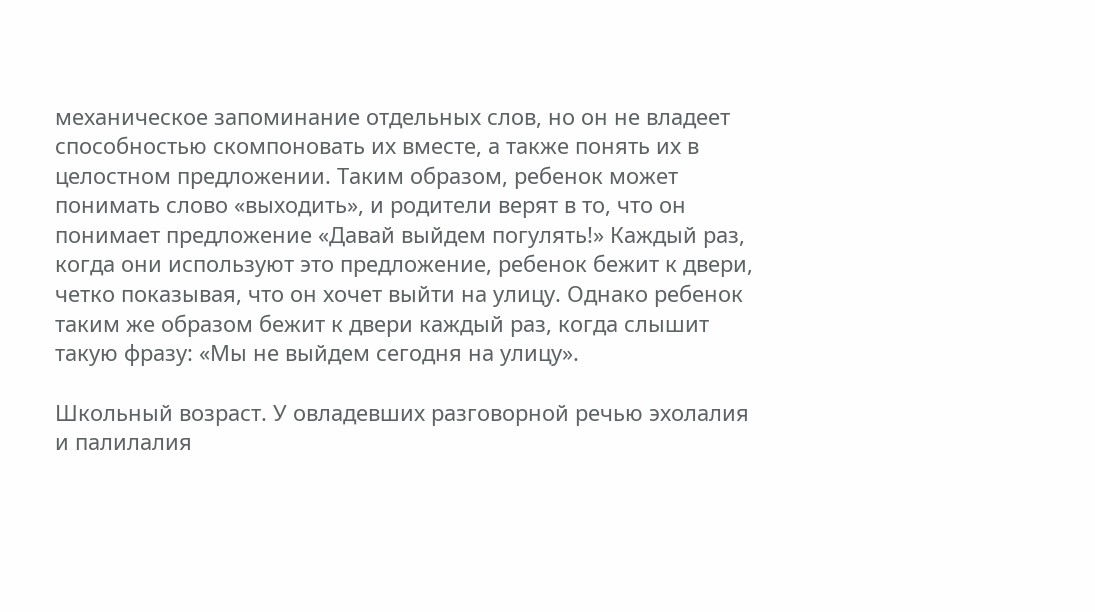механическое запоминание отдельных слов, но он не владеет способностью скомпоновать их вместе, а также понять их в целостном предложении. Таким образом, ребенок может понимать слово «выходить», и родители верят в то, что он понимает предложение «Давай выйдем погулять!» Каждый раз, когда они используют это предложение, ребенок бежит к двери, четко показывая, что он хочет выйти на улицу. Однако ребенок таким же образом бежит к двери каждый раз, когда слышит такую фразу: «Мы не выйдем сегодня на улицу».

Школьный возраст. У овладевших разговорной речью эхолалия и палилалия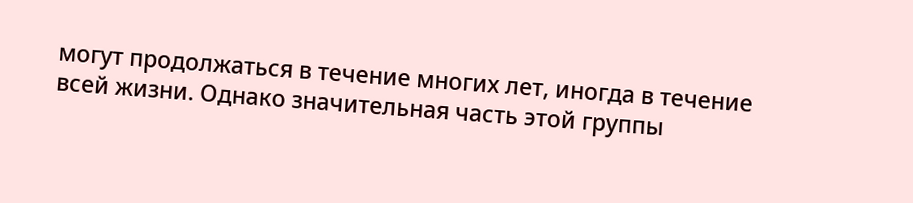могут продолжаться в течение многих лет, иногда в течение всей жизни. Однако значительная часть этой группы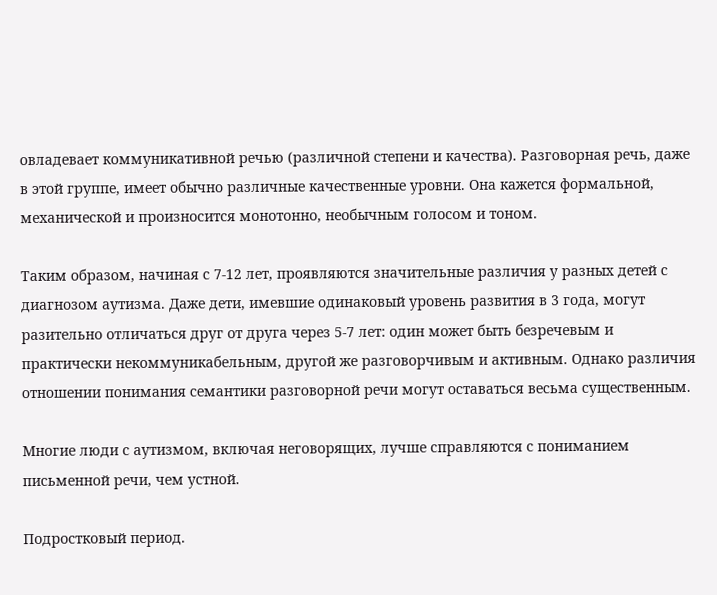овладевает коммуникативной речью (различной степени и качества). Разговорная речь, даже в этой группе, имеет обычно различные качественные уровни. Она кажется формальной, механической и произносится монотонно, необычным голосом и тоном.

Таким образом, начиная с 7-12 лет, проявляются значительные различия у разных детей с диагнозом аутизма. Даже дети, имевшие одинаковый уровень развития в 3 года, могут разительно отличаться друг от друга через 5-7 лет: один может быть безречевым и практически некоммуникабельным, другой же разговорчивым и активным. Однако различия отношении понимания семантики разговорной речи могут оставаться весьма существенным.

Многие люди с аутизмом, включая неговорящих, лучше справляются с пониманием письменной речи, чем устной.

Подростковый период.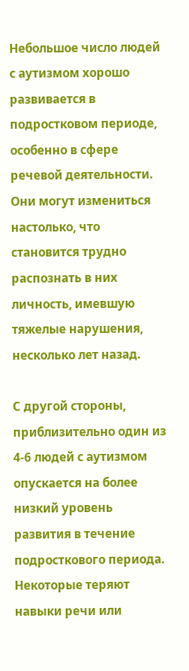Небольшое число людей с аутизмом хорошо развивается в подростковом периоде, особенно в сфере речевой деятельности. Они могут измениться настолько, что становится трудно распознать в них личность, имевшую тяжелые нарушения, несколько лет назад.

С другой стороны, приблизительно один из 4-6 людей с аутизмом опускается на более низкий уровень развития в течение подросткового периода. Некоторые теряют навыки речи или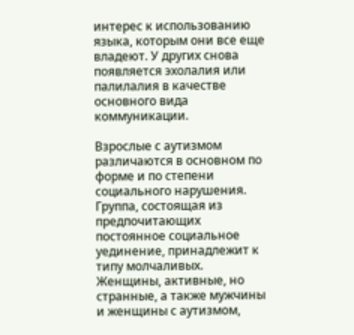интерес к использованию языка, которым они все еще владеют. У других снова появляется эхолалия или палилалия в качестве основного вида коммуникации.

Взрослые с аутизмом различаются в основном по форме и по степени социального нарушения. Группа, состоящая из предпочитающих постоянное социальное уединение, принадлежит к типу молчаливых. Женщины, активные, но странные, а также мужчины и женщины с аутизмом,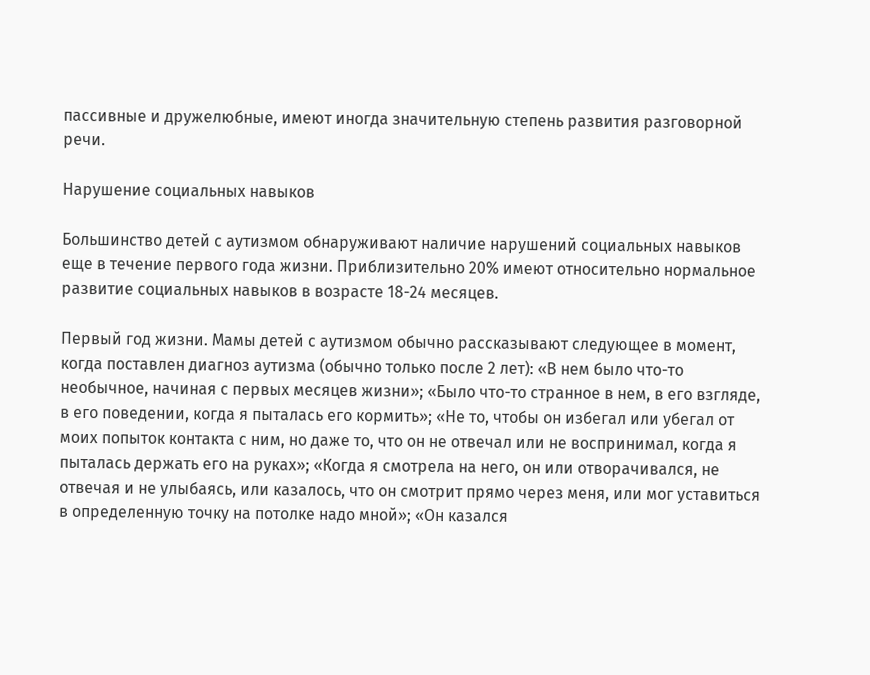пассивные и дружелюбные, имеют иногда значительную степень развития разговорной речи.

Нарушение социальных навыков

Большинство детей с аутизмом обнаруживают наличие нарушений социальных навыков еще в течение первого года жизни. Приблизительно 20% имеют относительно нормальное развитие социальных навыков в возрасте 18-24 месяцев.

Первый год жизни. Мамы детей с аутизмом обычно рассказывают следующее в момент, когда поставлен диагноз аутизма (обычно только после 2 лет): «В нем было что-то необычное, начиная с первых месяцев жизни»; «Было что-то странное в нем, в его взгляде, в его поведении, когда я пыталась его кормить»; «Не то, чтобы он избегал или убегал от моих попыток контакта с ним, но даже то, что он не отвечал или не воспринимал, когда я пыталась держать его на руках»; «Когда я смотрела на него, он или отворачивался, не отвечая и не улыбаясь, или казалось, что он смотрит прямо через меня, или мог уставиться в определенную точку на потолке надо мной»; «Он казался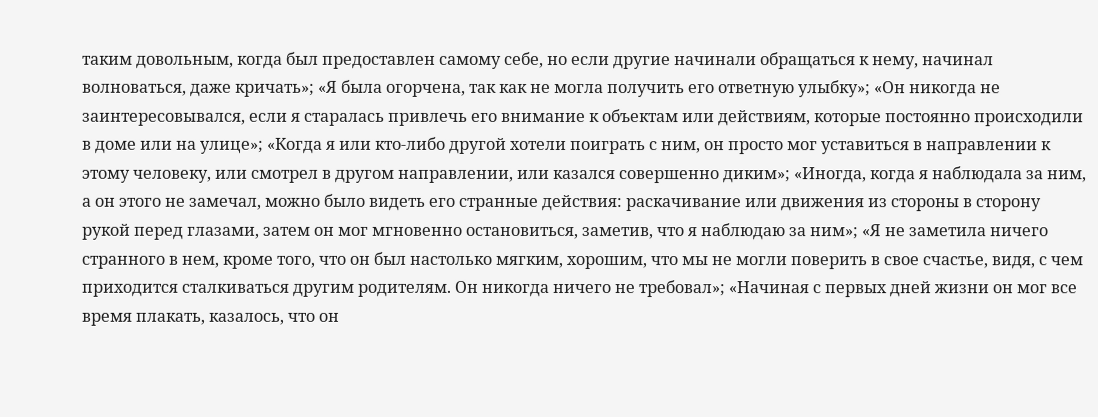таким довольным, когда был предоставлен самому себе, но если другие начинали обращаться к нему, начинал волноваться, даже кричать»; «Я была огорчена, так как не могла получить его ответную улыбку»; «Он никогда не заинтересовывался, если я старалась привлечь его внимание к объектам или действиям, которые постоянно происходили в доме или на улице»; «Когда я или кто-либо другой хотели поиграть с ним, он просто мог уставиться в направлении к этому человеку, или смотрел в другом направлении, или казался совершенно диким»; «Иногда, когда я наблюдала за ним, а он этого не замечал, можно было видеть его странные действия: раскачивание или движения из стороны в сторону рукой перед глазами, затем он мог мгновенно остановиться, заметив, что я наблюдаю за ним»; «Я не заметила ничего странного в нем, кроме того, что он был настолько мягким, хорошим, что мы не могли поверить в свое счастье, видя, с чем приходится сталкиваться другим родителям. Он никогда ничего не требовал»; «Начиная с первых дней жизни он мог все время плакать, казалось, что он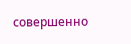совершенно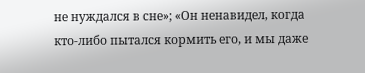не нуждался в сне»; «Он ненавидел, когда кто-либо пытался кормить его, и мы даже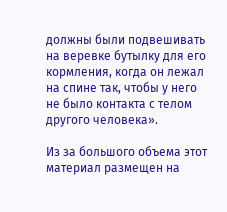должны были подвешивать на веревке бутылку для его кормления, когда он лежал на спине так, чтобы у него не было контакта с телом другого человека».

Из за большого объема этот материал размещен на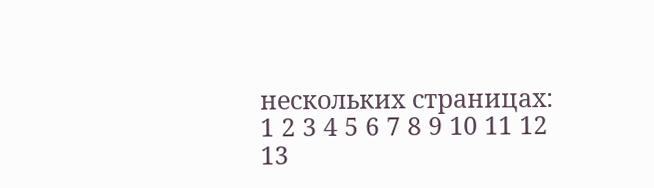нескольких страницах:
1 2 3 4 5 6 7 8 9 10 11 12 13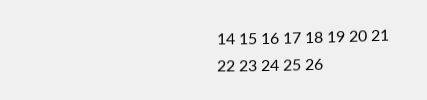14 15 16 17 18 19 20 21 22 23 24 25 26